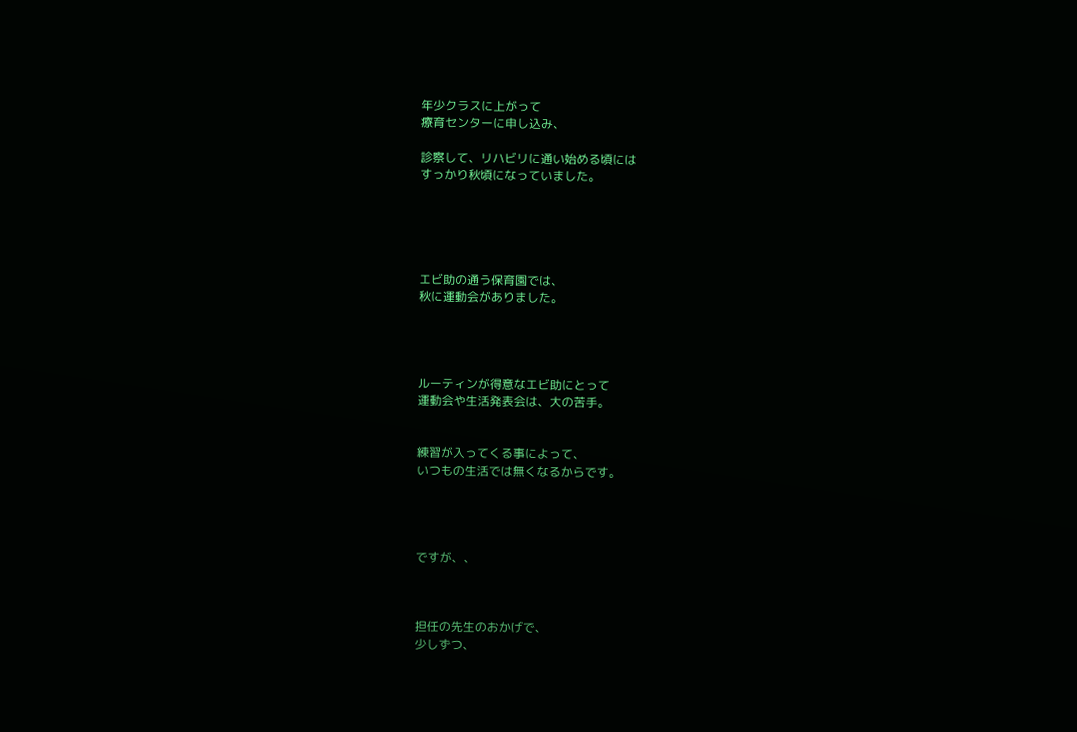年少クラスに上がって
療育センターに申し込み、

診察して、リハビリに通い始める頃には
すっかり秋頃になっていました。





エビ助の通う保育園では、
秋に運動会がありました。




ルーティンが得意なエビ助にとって
運動会や生活発表会は、大の苦手。


練習が入ってくる事によって、
いつもの生活では無くなるからです。




ですが、、



担任の先生のおかげで、
少しずつ、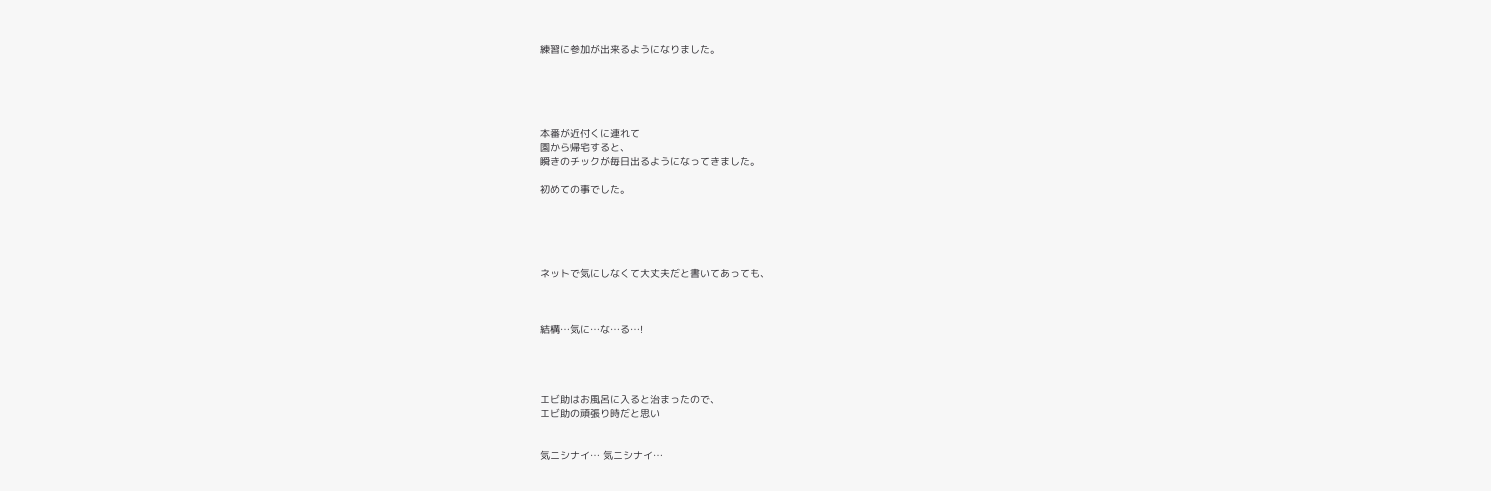練習に参加が出来るようになりました。





本番が近付くに連れて
園から帰宅すると、
瞬きのチックが毎日出るようになってきました。

初めての事でした。





ネットで気にしなくて大丈夫だと書いてあっても、



結構…気に…な…る…!




エビ助はお風呂に入ると治まったので、
エビ助の頑張り時だと思い


気ニシナイ… 気ニシナイ…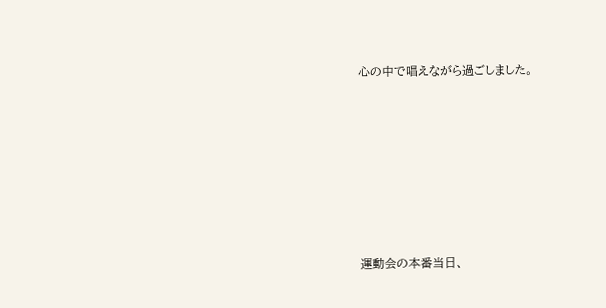心の中で唱えながら過ごしました。







運動会の本番当日、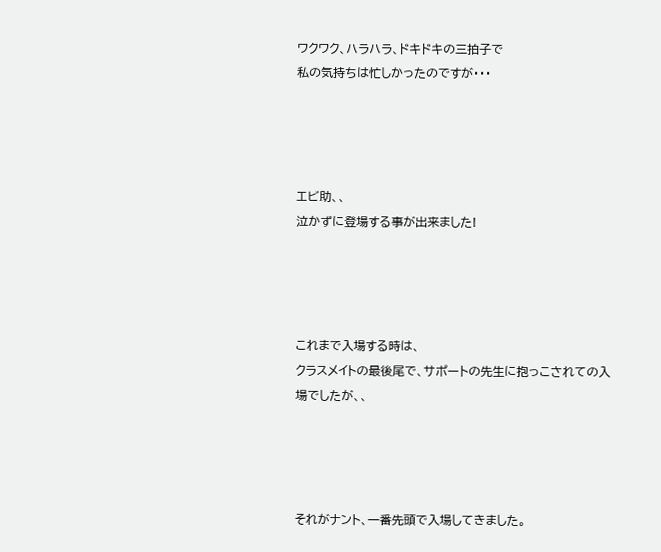ワクワク、ハラハラ、ドキドキの三拍子で
私の気持ちは忙しかったのですが・・・




エビ助、、
泣かずに登場する事が出来ました!




これまで入場する時は、
クラスメイトの最後尾で、サポートの先生に抱っこされての入場でしたが、、




それがナント、一番先頭で入場してきました。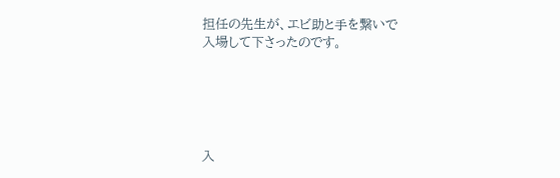担任の先生が、エビ助と手を繋いで
入場して下さったのです。





入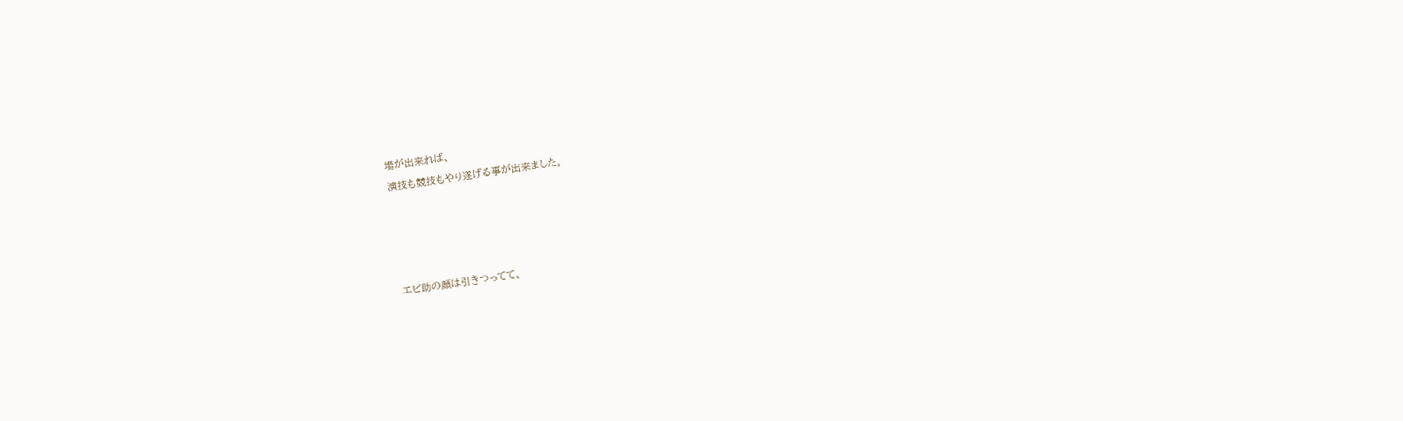場が出来れば、
演技も競技もやり遂げる事が出来ました。




エビ助の顔は引きつってて、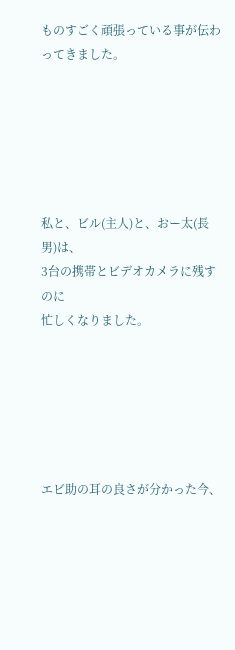ものすごく頑張っている事が伝わってきました。






私と、ビル(主人)と、おー太(長男)は、
3台の携帯とビデオカメラに残すのに
忙しくなりました。






エビ助の耳の良さが分かった今、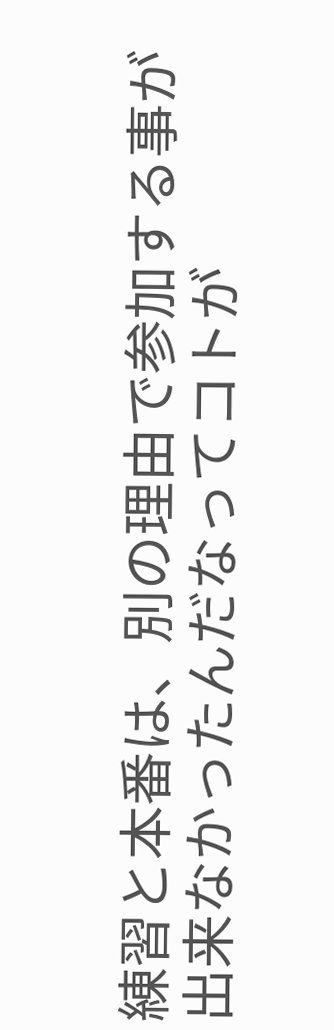練習と本番は、別の理由で参加する事が
出来なかったんだなってコトが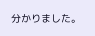分かりました。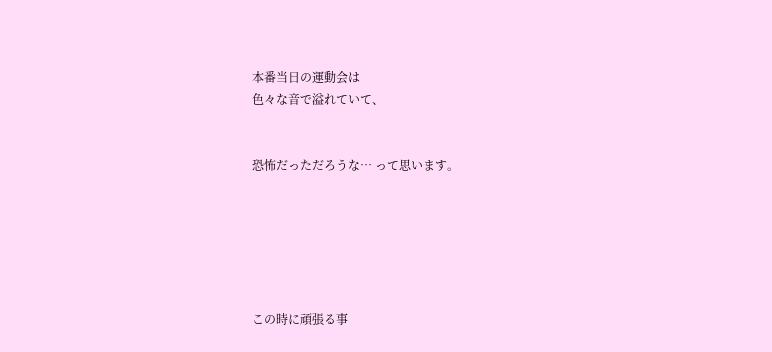本番当日の運動会は
色々な音で溢れていて、


恐怖だっただろうな… って思います。






この時に頑張る事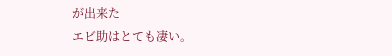が出来た
エビ助はとても凄い。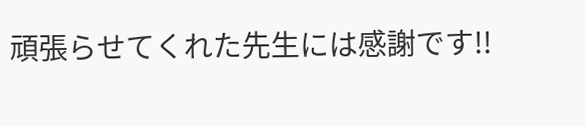頑張らせてくれた先生には感謝です!!